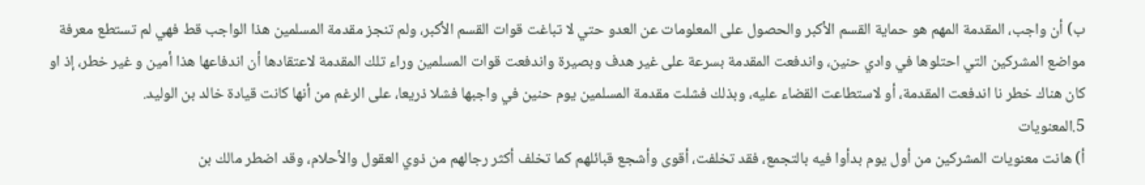ب) أن واجب، المقدمة المهم هو حماية القسم الأكبر والحصول على المعلومات عن العدو حتي لا تباغت قوات القسم الأكبر، ولم تنجز مقدمة المسلمين هذا الواجب قط فهي لم تستطع معرفة مواضع المشركين التي احتلوها في وادي حنين، واندفعت المقدمة بسرعة على غير هدف وبصيرة واندفعت قوات المسلمين وراء تلك المقدمة لاعتقادها أن اندفاعها هذا أمين و غير خطر، إذ او كان هناك خطر نا اندفعت المقدمة، أو لاستطاعت القضاء عليه، وبذلك فشلت مقدمة المسلمين يوم حنين في واجبها فشلا ذريعا، على الرغم من أنها كانت قيادة خالد بن الوليد.
5.المعنويات
أ) هانت معنويات المشركين من أول يوم بدأوا فيه بالتجمع، فقد تخلفت، أقوى وأشجع قبائلهم كما تخلف أكثر رجالهم من ذوي العقول والأحلام، وقد اضطر مالك بن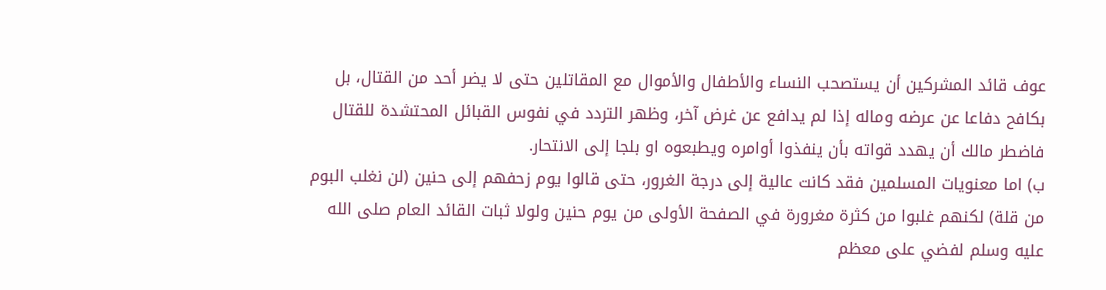عوف قائد المشركين أن يستصحب النساء والأطفال والأموال مع المقاتلين حتى لا يضر أحد من القتال، بل بكافح دفاعا عن عرضه وماله إذا لم يدافع عن غرض آخر، وظهر التردد في نفوس القبائل المحتشدة للقتال فاضطر مالك أن يهدد قواته بأن ينفذوا أوامره ويطبعوه او بلجا إلى الانتحار.
ب) اما معنويات المسلمين فقد كانت عالية إلى درجة الغرور، حتى قالوا يوم زحفهم إلى حنين (لن نغلب البوم من قلة) لكنهم غلبوا من كثرة مغرورة في الصفحة الأولى من يوم حنين ولولا ثبات القائد العام صلى الله عليه وسلم لفضي على معظم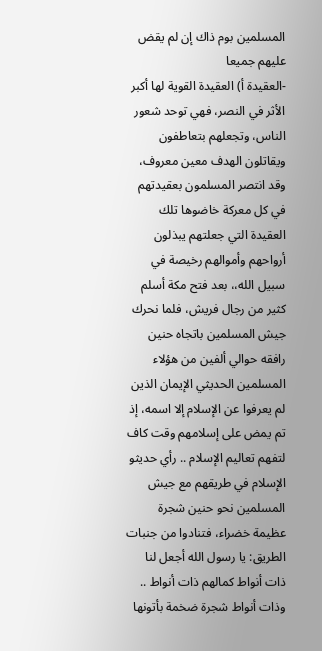المسلمين بوم ذاك إن لم يقض عليهم جميعا
-العقيدة أ) العقيدة القوية لها أكبر الأثر في النصر، فهي توحد شعور الناس، وتجعلهم بتعاطفون ويقاتلون الهدف معين معروف، وقد انتصر المسلمون بعقيدتهم في كل معركة خاضوها تلك العقيدة التي جعلتهم يبذلون أرواحهم وأموالهم رخيصة في سبيل الله،، بعد فتح مكة أسلم كثير من رجال فريش، فلما نحرك جيش المسلمين باتجاه حنين رافقه حوالي ألفين من هؤلاء المسلمين الحديثي الإيمان الذين لم يعرفوا عن الإسلام إلا اسمه، إذ تم يمض على إسلامهم وقت كاف لتفهم تعاليم الإسلام .. رأي حديثو الإسلام في طريقهم مع جيش المسلمين نحو حنين شجرة عظيمة خضراء، فتنادوا من جنبات الطريق: يا رسول الله أجعل لنا ذات أنواط كمالهم ذات أنواط .. وذات أنواط شجرة ضخمة بأتونها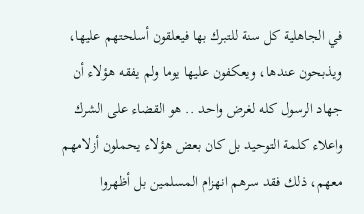في الجاهلية كل سنة للتبرك بها فيعلقون أسلحتهم عليها، ويذبحون عندها، ويعكفون عليها يوما ولم يفقه هؤلاء أن جهاد الرسول كله لغرض واحد .. هو القضاء على الشرك واعلاء كلمة التوحيد بل كان بعض هؤلاء يحملون أزلامهم معهم، ذلك فقد سرهم انهزام المسلمين بل أظهروا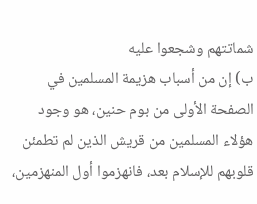شماتتهم وشجعوا عليه
ب) إن من أسباب هزيمة المسلمين في الصفحة الأولى من بوم حنين، هو وجود هؤلاء المسلمين من قريش الذين لم تطمئن قلوبهم للإسلام بعد، فانهزموا أول المنهزمين،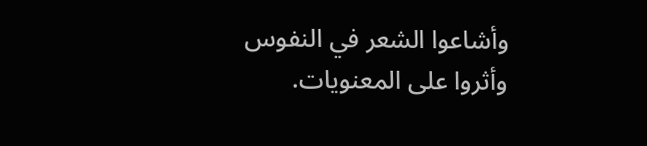وأشاعوا الشعر في النفوس وأثروا على المعنويات.